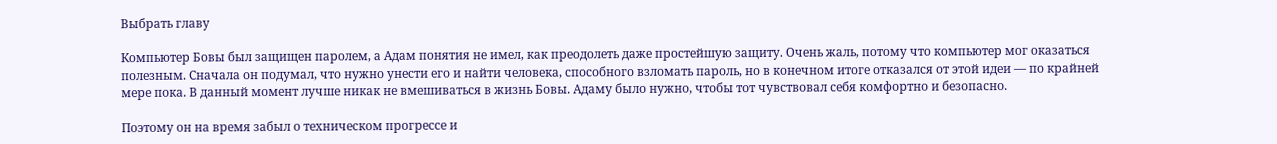Выбрать главу

Компьютер Бовы был защищен паролем, а Адам понятия не имел, как преодолеть даже простейшую защиту. Очень жаль, потому что компьютер мог оказаться полезным. Сначала он подумал, что нужно унести его и найти человека, способного взломать пароль, но в конечном итоге отказался от этой идеи — по крайней мере пока. В данный момент лучше никак не вмешиваться в жизнь Бовы. Адаму было нужно, чтобы тот чувствовал себя комфортно и безопасно.

Поэтому он на время забыл о техническом прогрессе и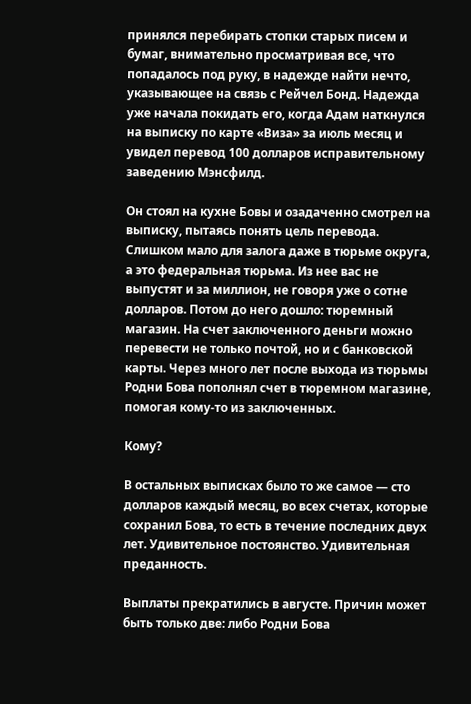принялся перебирать стопки старых писем и бумаг, внимательно просматривая все, что попадалось под руку, в надежде найти нечто, указывающее на связь с Рейчел Бонд. Надежда уже начала покидать его, когда Адам наткнулся на выписку по карте «Виза» за июль месяц и увидел перевод 100 долларов исправительному заведению Мэнсфилд.

Он стоял на кухне Бовы и озадаченно смотрел на выписку, пытаясь понять цель перевода. Слишком мало для залога даже в тюрьме округа, а это федеральная тюрьма. Из нее вас не выпустят и за миллион, не говоря уже о сотне долларов. Потом до него дошло: тюремный магазин. На счет заключенного деньги можно перевести не только почтой, но и с банковской карты. Через много лет после выхода из тюрьмы Родни Бова пополнял счет в тюремном магазине, помогая кому-то из заключенных.

Кому?

В остальных выписках было то же самое — сто долларов каждый месяц, во всех счетах, которые сохранил Бова, то есть в течение последних двух лет. Удивительное постоянство. Удивительная преданность.

Выплаты прекратились в августе. Причин может быть только две: либо Родни Бова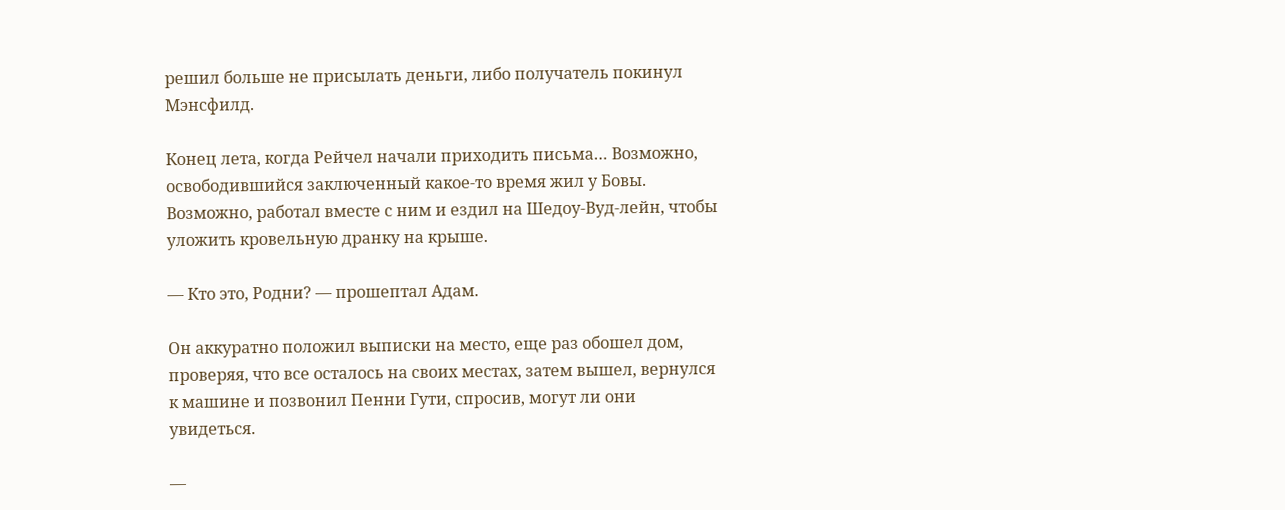решил больше не присылать деньги, либо получатель покинул Мэнсфилд.

Конец лета, когда Рейчел начали приходить письма… Возможно, освободившийся заключенный какое-то время жил у Бовы. Возможно, работал вместе с ним и ездил на Шедоу-Вуд-лейн, чтобы уложить кровельную дранку на крыше.

— Кто это, Родни? — прошептал Адам.

Он аккуратно положил выписки на место, еще раз обошел дом, проверяя, что все осталось на своих местах, затем вышел, вернулся к машине и позвонил Пенни Гути, спросив, могут ли они увидеться.

—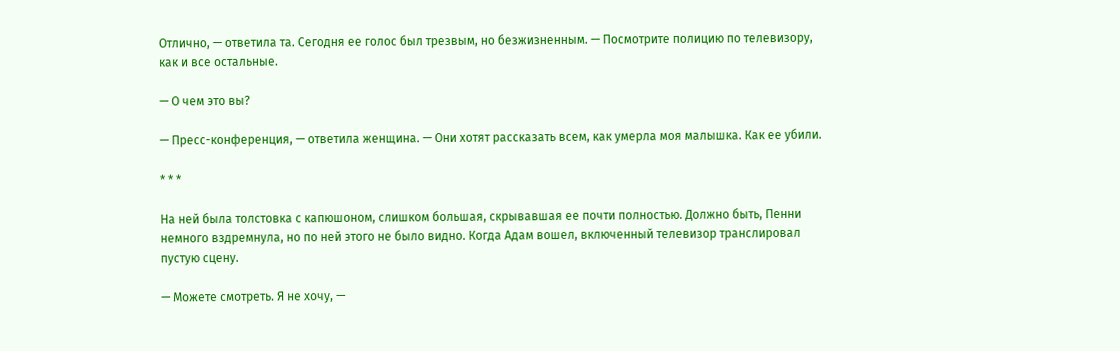Отлично, — ответила та. Сегодня ее голос был трезвым, но безжизненным. — Посмотрите полицию по телевизору, как и все остальные.

— О чем это вы?

— Пресс-конференция, — ответила женщина. — Они хотят рассказать всем, как умерла моя малышка. Как ее убили.

* * *

На ней была толстовка с капюшоном, слишком большая, скрывавшая ее почти полностью. Должно быть, Пенни немного вздремнула, но по ней этого не было видно. Когда Адам вошел, включенный телевизор транслировал пустую сцену.

— Можете смотреть. Я не хочу, —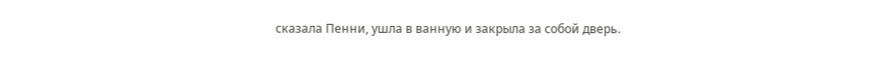сказала Пенни, ушла в ванную и закрыла за собой дверь.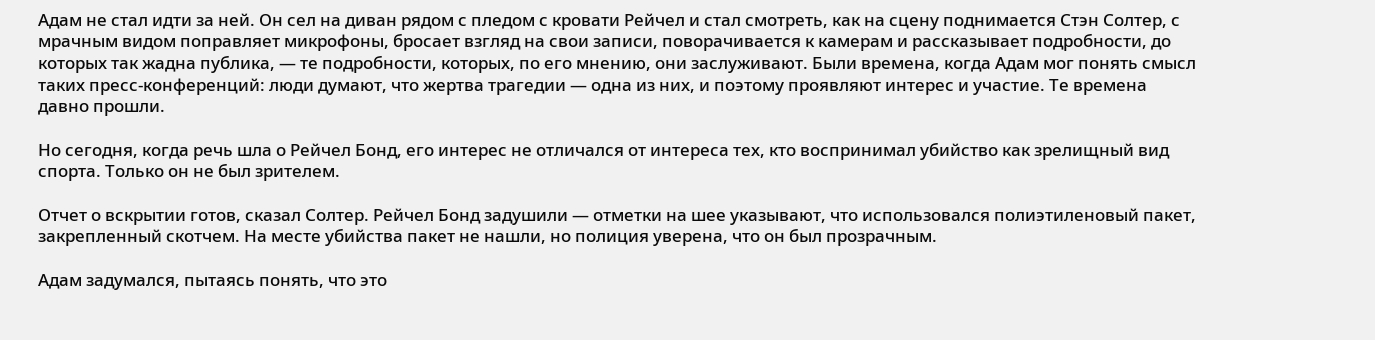Адам не стал идти за ней. Он сел на диван рядом с пледом с кровати Рейчел и стал смотреть, как на сцену поднимается Стэн Солтер, с мрачным видом поправляет микрофоны, бросает взгляд на свои записи, поворачивается к камерам и рассказывает подробности, до которых так жадна публика, — те подробности, которых, по его мнению, они заслуживают. Были времена, когда Адам мог понять смысл таких пресс-конференций: люди думают, что жертва трагедии — одна из них, и поэтому проявляют интерес и участие. Те времена давно прошли.

Но сегодня, когда речь шла о Рейчел Бонд, его интерес не отличался от интереса тех, кто воспринимал убийство как зрелищный вид спорта. Только он не был зрителем.

Отчет о вскрытии готов, сказал Солтер. Рейчел Бонд задушили — отметки на шее указывают, что использовался полиэтиленовый пакет, закрепленный скотчем. На месте убийства пакет не нашли, но полиция уверена, что он был прозрачным.

Адам задумался, пытаясь понять, что это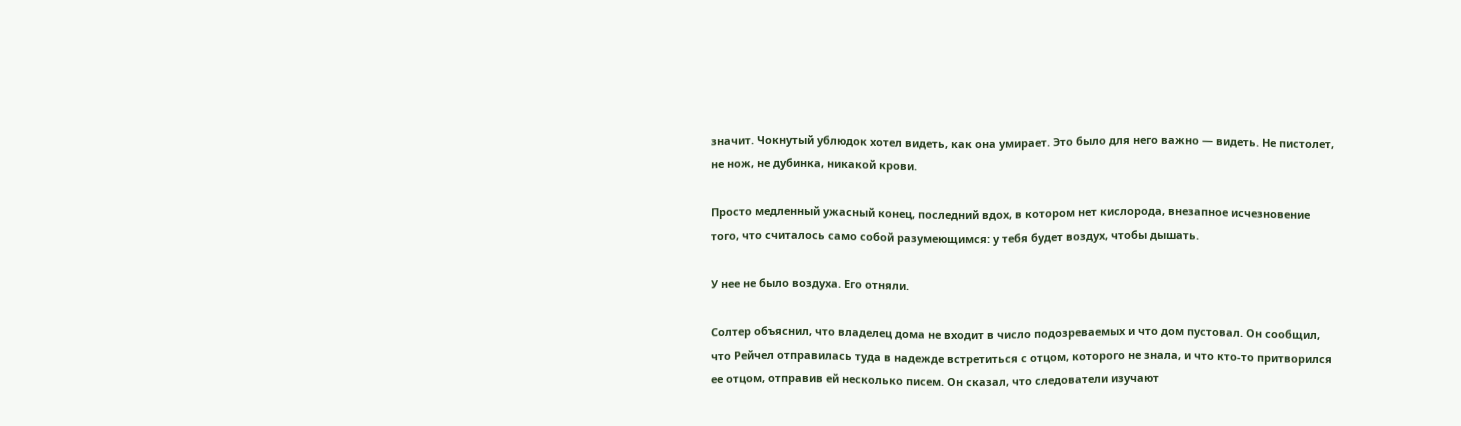значит. Чокнутый ублюдок хотел видеть, как она умирает. Это было для него важно — видеть. Не пистолет, не нож, не дубинка, никакой крови.

Просто медленный ужасный конец, последний вдох, в котором нет кислорода, внезапное исчезновение того, что считалось само собой разумеющимся: у тебя будет воздух, чтобы дышать.

У нее не было воздуха. Его отняли.

Солтер объяснил, что владелец дома не входит в число подозреваемых и что дом пустовал. Он сообщил, что Рейчел отправилась туда в надежде встретиться с отцом, которого не знала, и что кто-то притворился ее отцом, отправив ей несколько писем. Он сказал, что следователи изучают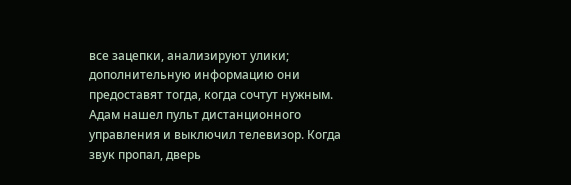все зацепки, анализируют улики; дополнительную информацию они предоставят тогда, когда сочтут нужным. Адам нашел пульт дистанционного управления и выключил телевизор. Когда звук пропал, дверь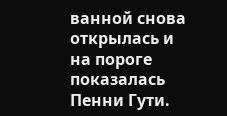ванной снова открылась и на пороге показалась Пенни Гути.